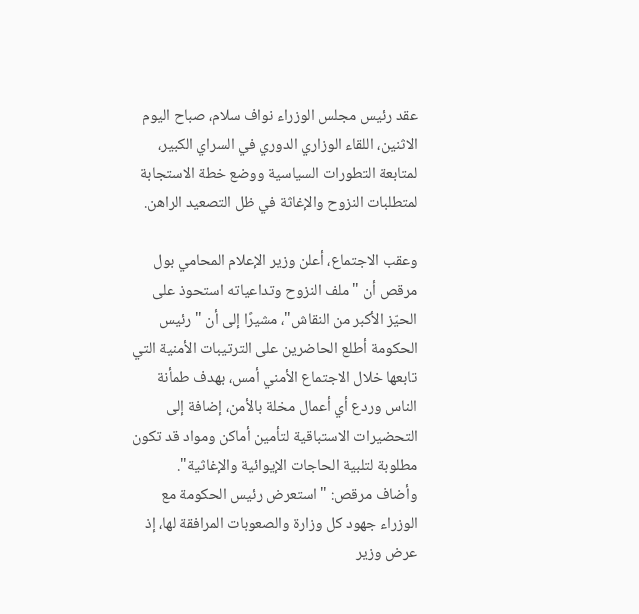عقد رئيس مجلس الوزراء نواف سلام، صباح اليوم الاثنين، اللقاء الوزاري الدوري في السراي الكبير، لمتابعة التطورات السياسية ووضع خطة الاستجابة لمتطلبات النزوح والإغاثة في ظل التصعيد الراهن.

وعقب الاجتماع، أعلن وزير الإعلام المحامي بول مرقص أن "ملف النزوح وتداعياته استحوذ على الحيّز الأكبر من النقاش"، مشيرًا إلى أن "رئيس الحكومة أطلع الحاضرين على الترتيبات الأمنية التي تابعها خلال الاجتماع الأمني أمس، بهدف طمأنة الناس وردع أي أعمال مخلة بالأمن، إضافة إلى التحضيرات الاستباقية لتأمين أماكن ومواد قد تكون مطلوبة لتلبية الحاجات الإيوائية والإغاثية".
وأضاف مرقص: "استعرض رئيس الحكومة مع الوزراء جهود كل وزارة والصعوبات المرافقة لها، إذ عرض وزير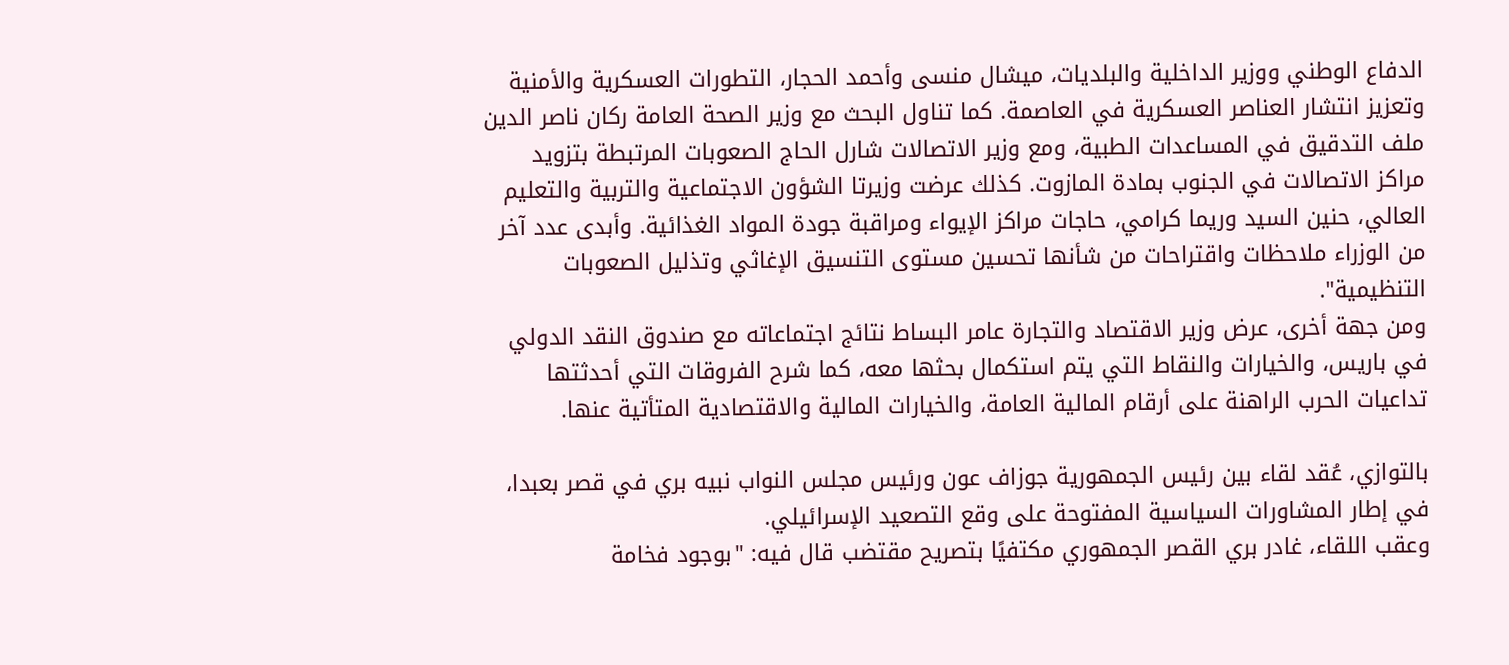الدفاع الوطني ووزير الداخلية والبلديات، ميشال منسى وأحمد الحجار، التطورات العسكرية والأمنية وتعزيز انتشار العناصر العسكرية في العاصمة. كما تناول البحث مع وزير الصحة العامة ركان ناصر الدين ملف التدقيق في المساعدات الطبية، ومع وزير الاتصالات شارل الحاج الصعوبات المرتبطة بتزويد مراكز الاتصالات في الجنوب بمادة المازوت. كذلك عرضت وزيرتا الشؤون الاجتماعية والتربية والتعليم العالي، حنين السيد وريما كرامي، حاجات مراكز الإيواء ومراقبة جودة المواد الغذائية. وأبدى عدد آخر من الوزراء ملاحظات واقتراحات من شأنها تحسين مستوى التنسيق الإغاثي وتذليل الصعوبات التنظيمية".
ومن جهة أخرى، عرض وزير الاقتصاد والتجارة عامر البساط نتائج اجتماعاته مع صندوق النقد الدولي في باريس، والخيارات والنقاط التي يتم استكمال بحثها معه، كما شرح الفروقات التي أحدثتها تداعيات الحرب الراهنة على أرقام المالية العامة، والخيارات المالية والاقتصادية المتأتية عنها.

بالتوازي، عُقد لقاء بين رئيس الجمهورية جوزاف عون ورئيس مجلس النواب نبيه بري في قصر بعبدا، في إطار المشاورات السياسية المفتوحة على وقع التصعيد الإسرائيلي.
وعقب اللقاء، غادر بري القصر الجمهوري مكتفيًا بتصريح مقتضب قال فيه: "بوجود فخامة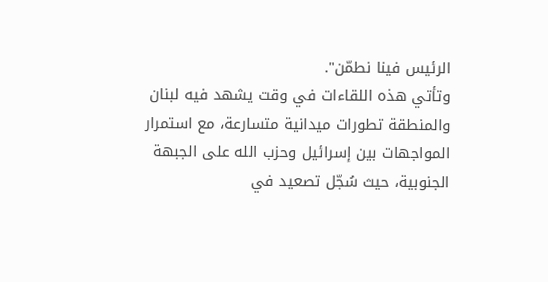الرئيس فينا نطمّن".
وتأتي هذه اللقاءات في وقت يشهد فيه لبنان والمنطقة تطورات ميدانية متسارعة، مع استمرار المواجهات بين إسرائيل وحزب الله على الجبهة الجنوبية، حيث سُجّل تصعيد في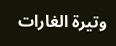وتيرة الغارات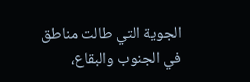الجوية التي طالت مناطق في الجنوب والبقاع،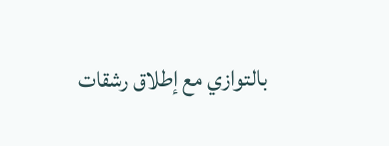بالتوازي مع إطلاق رشقات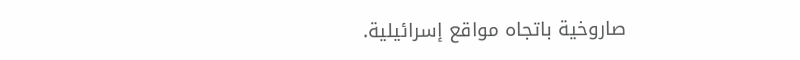صاروخية باتجاه مواقع إسرائيلية.